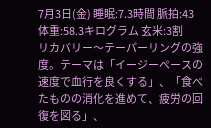7月3日(金) 睡眠:7.3時間 脈拍:43 体重:58.3キログラム 玄米:3割
リカバリー〜テーパーリングの強度。テーマは「イージーペースの速度で血行を良くする」、「食べたものの消化を進めて、疲労の回復を図る」、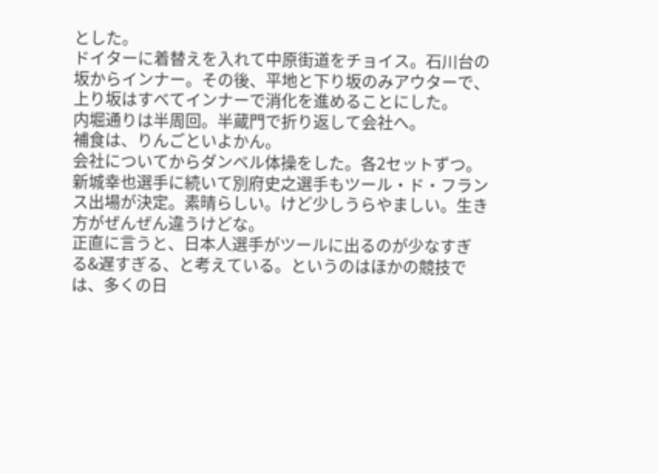とした。
ドイターに着替えを入れて中原街道をチョイス。石川台の坂からインナー。その後、平地と下り坂のみアウターで、上り坂はすべてインナーで消化を進めることにした。
内堀通りは半周回。半蔵門で折り返して会社へ。
補食は、りんごといよかん。
会社についてからダンベル体操をした。各2セットずつ。
新城幸也選手に続いて別府史之選手もツール・ド・フランス出場が決定。素晴らしい。けど少しうらやましい。生き方がぜんぜん違うけどな。
正直に言うと、日本人選手がツールに出るのが少なすぎる&遅すぎる、と考えている。というのはほかの競技では、多くの日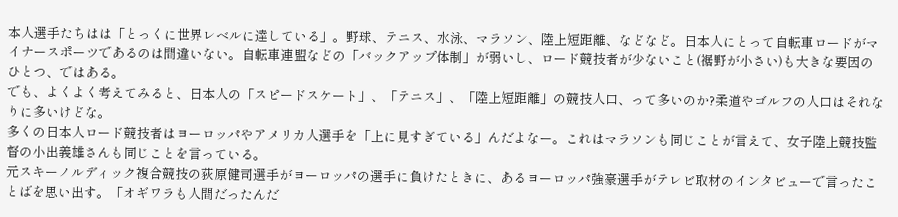本人選手たちはは「とっくに世界レベルに達している」。野球、テニス、水泳、マラソン、陸上短距離、などなど。日本人にとって自転車ロードがマイナースポーツであるのは間違いない。自転車連盟などの「バックアップ体制」が弱いし、ロード競技者が少ないこと(裾野が小さい)も大きな要因のひとつ、ではある。
でも、よくよく考えてみると、日本人の「スピードスケート」、「テニス」、「陸上短距離」の競技人口、って多いのか?柔道やゴルフの人口はそれなりに多いけどな。
多くの日本人ロード競技者はヨーロッパやアメリカ人選手を「上に見すぎている」んだよなー。これはマラソンも同じことが言えて、女子陸上競技監督の小出義雄さんも同じことを言っている。
元スキーノルディック複合競技の荻原健司選手がヨーロッパの選手に負けたときに、あるヨーロッパ強豪選手がテレビ取材のインタビューで言ったことばを思い出す。「オギワラも人間だったんだ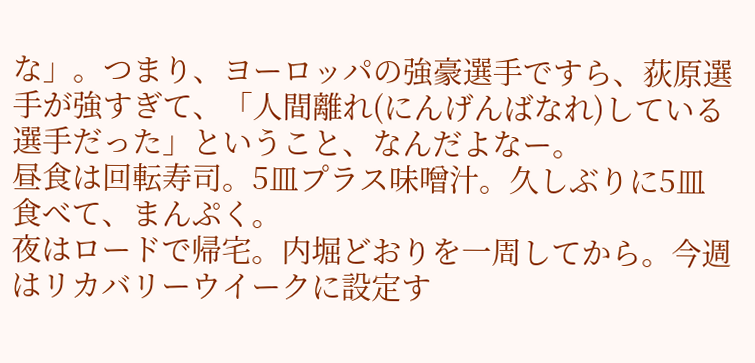な」。つまり、ヨーロッパの強豪選手ですら、荻原選手が強すぎて、「人間離れ(にんげんばなれ)している選手だった」ということ、なんだよなー。
昼食は回転寿司。5皿プラス味噌汁。久しぶりに5皿食べて、まんぷく。
夜はロードで帰宅。内堀どおりを一周してから。今週はリカバリーウイークに設定す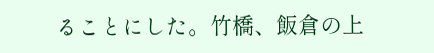ることにした。竹橋、飯倉の上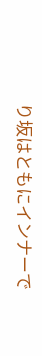り坂はともにインナーで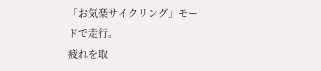「お気楽サイクリング」モードで走行。
疲れを取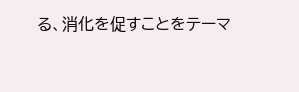る、消化を促すことをテーマ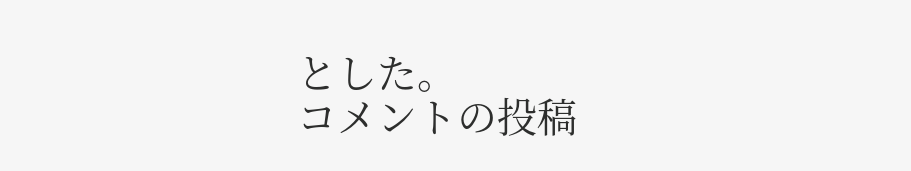とした。
コメントの投稿